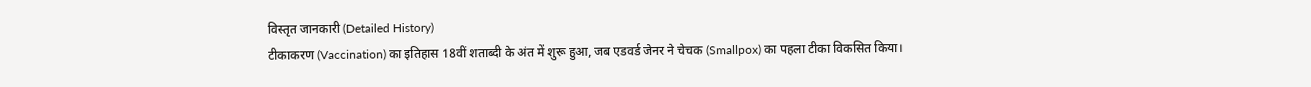विस्तृत जानकारी (Detailed History)
टीकाकरण (Vaccination) का इतिहास 18वीं शताब्दी के अंत में शुरू हुआ, जब एडवर्ड जेनर ने चेचक (Smallpox) का पहला टीका विकसित किया।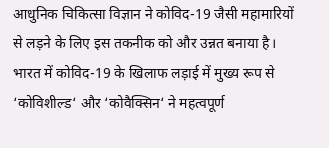आधुनिक चिकित्सा विज्ञान ने कोविद-19 जैसी महामारियों से लड़ने के लिए इस तकनीक को और उन्नत बनाया है। भारत में कोविद-19 के खिलाफ लड़ाई में मुख्य रूप से ‘कोविशील्ड‘ और ‘कोवैक्सिन‘ ने महत्वपूर्ण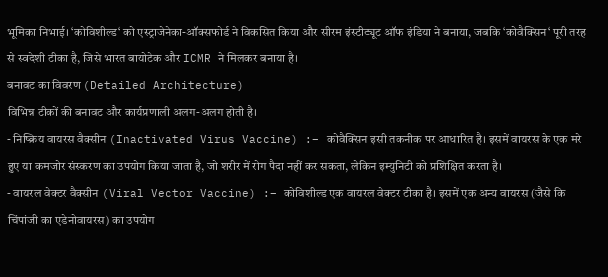भूमिका निभाई। ‘कोविशील्ड‘ को एस्ट्राजेनेका-ऑक्सफोर्ड ने विकसित किया और सीरम इंस्टीट्यूट ऑफ इंडिया ने बनाया, जबकि ‘कोवैक्सिन‘ पूरी तरह से स्वदेशी टीका है, जिसे भारत बायोटेक और ICMR ने मिलकर बनाया है।
बनावट का विवरण (Detailed Architecture)
विभिन्न टीकों की बनावट और कार्यप्रणाली अलग-अलग होती है।
- निष्क्रिय वायरस वैक्सीन (Inactivated Virus Vaccine) :– कोवैक्सिन इसी तकनीक पर आधारित है। इसमें वायरस के एक मरे हुए या कमजोर संस्करण का उपयोग किया जाता है, जो शरीर में रोग पैदा नहीं कर सकता, लेकिन इम्युनिटी को प्रशिक्षित करता है।
- वायरल वेक्टर वैक्सीन (Viral Vector Vaccine) :– कोविशील्ड एक वायरल वेक्टर टीका है। इसमें एक अन्य वायरस (जैसे कि चिंपांजी का एडेनोवायरस) का उपयोग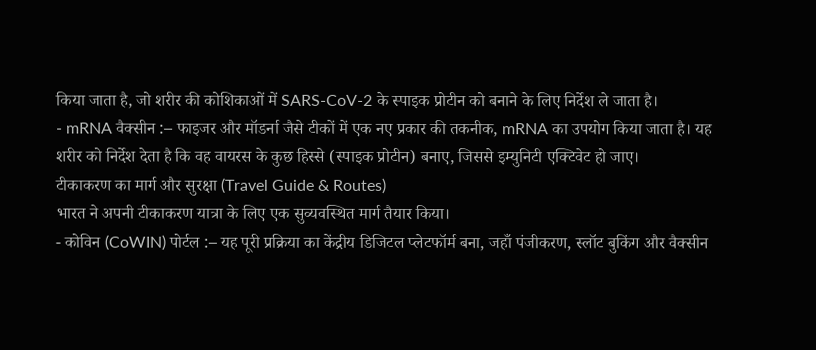किया जाता है, जो शरीर की कोशिकाओं में SARS-CoV-2 के स्पाइक प्रोटीन को बनाने के लिए निर्देश ले जाता है।
- mRNA वैक्सीन :– फाइजर और मॉडर्ना जैसे टीकों में एक नए प्रकार की तकनीक, mRNA का उपयोग किया जाता है। यह शरीर को निर्देश देता है कि वह वायरस के कुछ हिस्से (स्पाइक प्रोटीन) बनाए, जिससे इम्युनिटी एक्टिवेट हो जाए।
टीकाकरण का मार्ग और सुरक्षा (Travel Guide & Routes)
भारत ने अपनी टीकाकरण यात्रा के लिए एक सुव्यवस्थित मार्ग तैयार किया।
- कोविन (CoWIN) पोर्टल :– यह पूरी प्रक्रिया का केंद्रीय डिजिटल प्लेटफॉर्म बना, जहाँ पंजीकरण, स्लॉट बुकिंग और वैक्सीन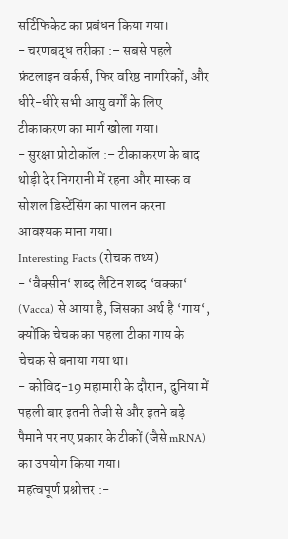सर्टिफिकेट का प्रबंधन किया गया।
- चरणबद्ध तरीका :– सबसे पहले फ्रंटलाइन वर्कर्स, फिर वरिष्ठ नागरिकों, और धीरे-धीरे सभी आयु वर्गों के लिए टीकाकरण का मार्ग खोला गया।
- सुरक्षा प्रोटोकॉल :– टीकाकरण के बाद थोड़ी देर निगरानी में रहना और मास्क व सोशल डिस्टेंसिंग का पालन करना आवश्यक माना गया।
Interesting Facts (रोचक तथ्य)
- ‘वैक्सीन‘ शब्द लैटिन शब्द ‘वक्का‘ (Vacca) से आया है, जिसका अर्थ है ‘गाय‘, क्योंकि चेचक का पहला टीका गाय के चेचक से बनाया गया था।
- कोविद-19 महामारी के दौरान, दुनिया में पहली बार इतनी तेजी से और इतने बड़े पैमाने पर नए प्रकार के टीकों (जैसे mRNA) का उपयोग किया गया।
महत्वपूर्ण प्रश्नोत्तर :-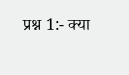प्रश्न 1:- क्या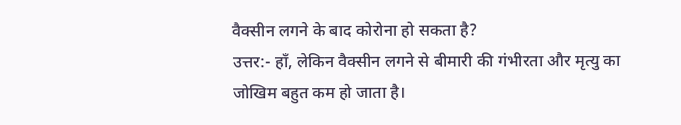वैक्सीन लगने के बाद कोरोना हो सकता है?
उत्तर:- हाँ, लेकिन वैक्सीन लगने से बीमारी की गंभीरता और मृत्यु का जोखिम बहुत कम हो जाता है।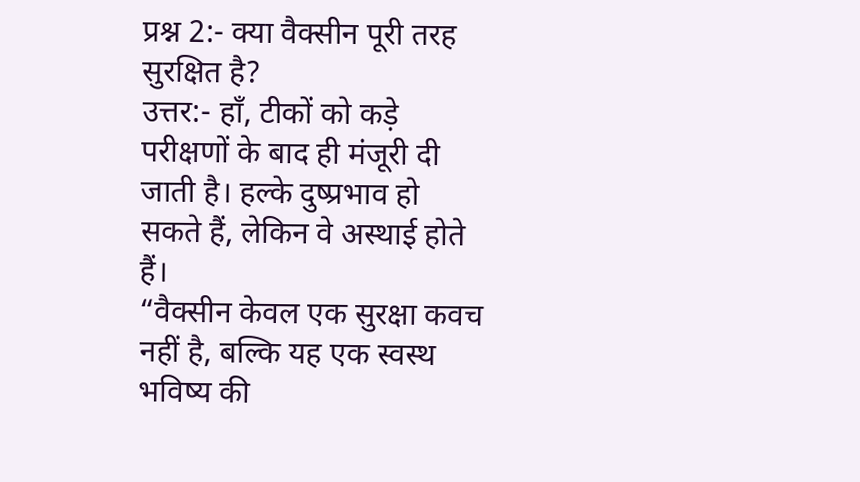प्रश्न 2:- क्या वैक्सीन पूरी तरह सुरक्षित है?
उत्तर:- हाँ, टीकों को कड़े परीक्षणों के बाद ही मंजूरी दी जाती है। हल्के दुष्प्रभाव हो सकते हैं, लेकिन वे अस्थाई होते हैं।
“वैक्सीन केवल एक सुरक्षा कवच नहीं है, बल्कि यह एक स्वस्थ भविष्य की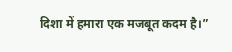दिशा में हमारा एक मजबूत कदम है।”